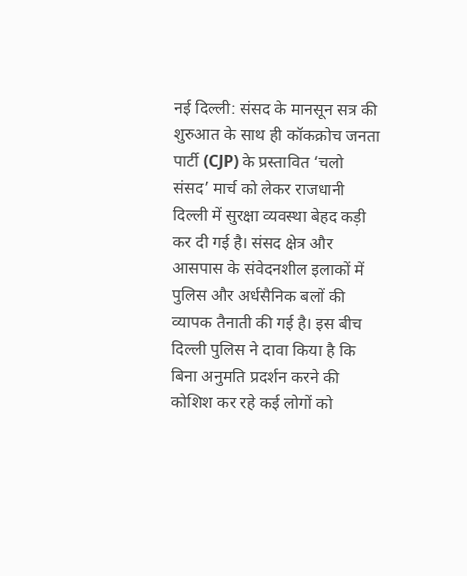नई दिल्ली: संसद के मानसून सत्र की शुरुआत के साथ ही कॉकक्रोच जनता पार्टी (CJP) के प्रस्तावित ‘चलो संसद’ मार्च को लेकर राजधानी दिल्ली में सुरक्षा व्यवस्था बेहद कड़ी कर दी गई है। संसद क्षेत्र और आसपास के संवेदनशील इलाकों में पुलिस और अर्धसैनिक बलों की व्यापक तैनाती की गई है। इस बीच दिल्ली पुलिस ने दावा किया है कि बिना अनुमति प्रदर्शन करने की कोशिश कर रहे कई लोगों को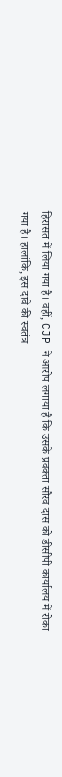हिरासत में लिया गया है। वहीं, CJP ने आरोप लगाया है कि उसके प्रवक्ता सौरव दास को डीसीपी कार्यालय में रोका गया है। हालांकि, इस दावे की स्वतंत्र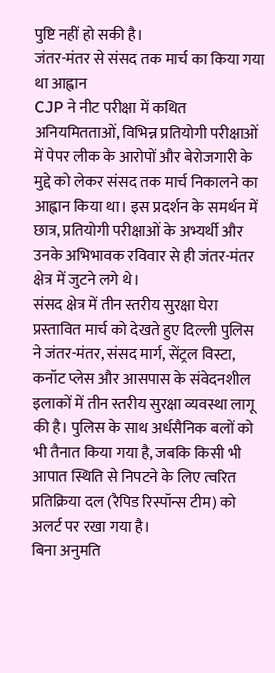पुष्टि नहीं हो सकी है।
जंतर-मंतर से संसद तक मार्च का किया गया था आह्वान
CJP ने नीट परीक्षा में कथित अनियमितताओं, विभिन्न प्रतियोगी परीक्षाओं में पेपर लीक के आरोपों और बेरोजगारी के मुद्दे को लेकर संसद तक मार्च निकालने का आह्वान किया था। इस प्रदर्शन के समर्थन में छात्र, प्रतियोगी परीक्षाओं के अभ्यर्थी और उनके अभिभावक रविवार से ही जंतर-मंतर क्षेत्र में जुटने लगे थे।
संसद क्षेत्र में तीन स्तरीय सुरक्षा घेरा
प्रस्तावित मार्च को देखते हुए दिल्ली पुलिस ने जंतर-मंतर, संसद मार्ग, सेंट्रल विस्टा, कनॉट प्लेस और आसपास के संवेदनशील इलाकों में तीन स्तरीय सुरक्षा व्यवस्था लागू की है। पुलिस के साथ अर्धसैनिक बलों को भी तैनात किया गया है, जबकि किसी भी आपात स्थिति से निपटने के लिए त्वरित प्रतिक्रिया दल (रैपिड रिस्पॉन्स टीम) को अलर्ट पर रखा गया है।
बिना अनुमति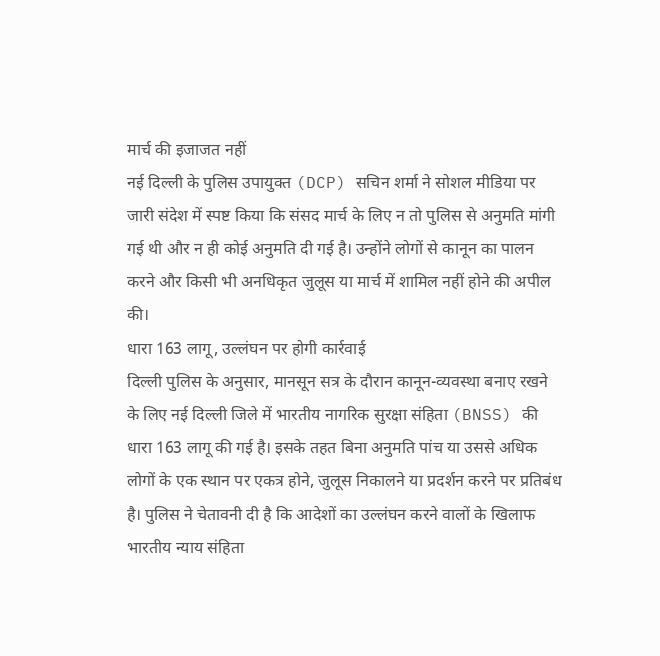मार्च की इजाजत नहीं
नई दिल्ली के पुलिस उपायुक्त (DCP) सचिन शर्मा ने सोशल मीडिया पर जारी संदेश में स्पष्ट किया कि संसद मार्च के लिए न तो पुलिस से अनुमति मांगी गई थी और न ही कोई अनुमति दी गई है। उन्होंने लोगों से कानून का पालन करने और किसी भी अनधिकृत जुलूस या मार्च में शामिल नहीं होने की अपील की।
धारा 163 लागू, उल्लंघन पर होगी कार्रवाई
दिल्ली पुलिस के अनुसार, मानसून सत्र के दौरान कानून-व्यवस्था बनाए रखने के लिए नई दिल्ली जिले में भारतीय नागरिक सुरक्षा संहिता (BNSS) की धारा 163 लागू की गई है। इसके तहत बिना अनुमति पांच या उससे अधिक लोगों के एक स्थान पर एकत्र होने, जुलूस निकालने या प्रदर्शन करने पर प्रतिबंध है। पुलिस ने चेतावनी दी है कि आदेशों का उल्लंघन करने वालों के खिलाफ भारतीय न्याय संहिता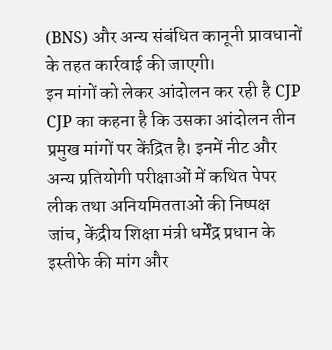(BNS) और अन्य संबंधित कानूनी प्रावधानों के तहत कार्रवाई की जाएगी।
इन मांगों को लेकर आंदोलन कर रही है CJP
CJP का कहना है कि उसका आंदोलन तीन प्रमुख मांगों पर केंद्रित है। इनमें नीट और अन्य प्रतियोगी परीक्षाओं में कथित पेपर लीक तथा अनियमितताओं की निष्पक्ष जांच, केंद्रीय शिक्षा मंत्री धर्मेंद्र प्रधान के इस्तीफे की मांग और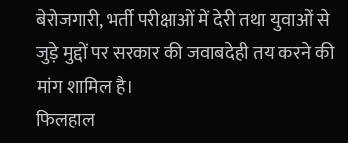बेरोजगारी, भर्ती परीक्षाओं में देरी तथा युवाओं से जुड़े मुद्दों पर सरकार की जवाबदेही तय करने की मांग शामिल है।
फिलहाल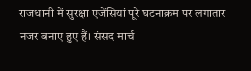राजधानी में सुरक्षा एजेंसियां पूरे घटनाक्रम पर लगातार नजर बनाए हुए हैं। संसद मार्च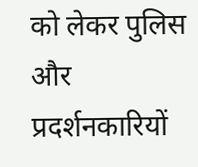को लेकर पुलिस और प्रदर्शनकारियों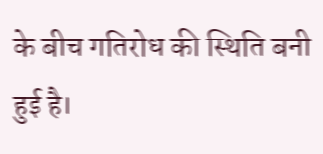के बीच गतिरोध की स्थिति बनी हुई है।